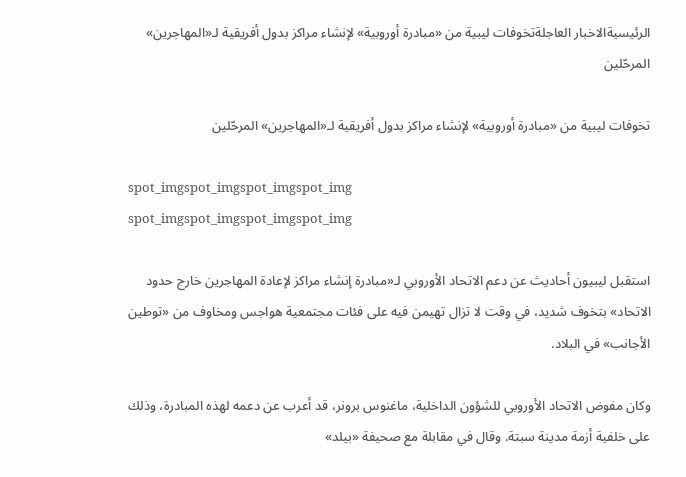الرئيسيةالاخبار العاجلةتخوفات ليبية من «مبادرة أوروبية» لإنشاء مراكز بدول أفريقية لـ«المهاجرين» المرحّلين

تخوفات ليبية من «مبادرة أوروبية» لإنشاء مراكز بدول أفريقية لـ«المهاجرين» المرحّلين

spot_imgspot_imgspot_imgspot_img
spot_imgspot_imgspot_imgspot_img

استقبل ليبيون أحاديث عن دعم الاتحاد الأوروبي لـ«مبادرة إنشاء مراكز لإعادة المهاجرين خارج حدود الاتحاد» بتخوف شديد، في وقت لا تزال تهيمن فيه على فئات مجتمعية هواجس ومخاوف من «توطين الأجانب» في البلاد.

وكان مفوض الاتحاد الأوروبي للشؤون الداخلية، ماغنوس برونر، قد أعرب عن دعمه لهذه المبادرة، وذلك على خلفية أزمة مدينة سبتة. وقال في مقابلة مع صحيفة «بيلد»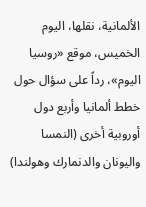الألمانية، نقلها، اليوم الخميس، موقع «روسيا اليوم»، رداً على سؤال حول خطط ألمانيا وأربع دول أوروبية أخرى (النمسا واليونان والدنمارك وهولندا)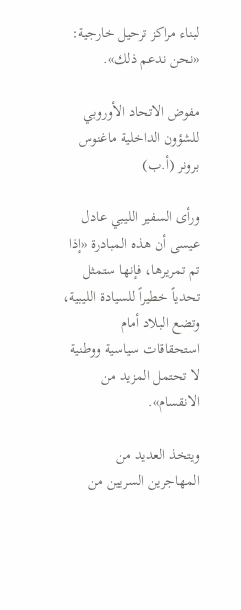لبناء مراكز ترحيل خارجية: «نحن ندعم ذلك».

مفوض الاتحاد الأوروبي للشؤون الداخلية ماغنوس برونر (أ.ب)

ورأى السفير الليبي عادل عيسى أن هذه المبادرة «إذا تم تمريرها، فإنها ستمثل تحدياً خطيراً للسيادة الليبية، وتضع البلاد أمام استحقاقات سياسية ووطنية لا تحتمل المزيد من الانقسام».

ويتخذ العديد من المهاجرين السريين من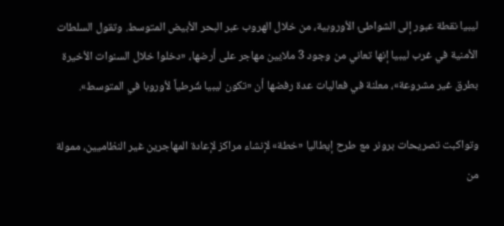ليبيا نقطة عبور إلى الشواطئ الأوروبية، من خلال الهروب عبر البحر الأبيض المتوسط. وتقول السلطات الأمنية في غرب ليبيا إنها تعاني من وجود 3 ملايين مهاجر على أرضها، «دخلوا خلال السنوات الأخيرة بطرق غير مشروعة»، معلنة في فعاليات عدة رفضها أن «تكون ليبيا شُرطياً لأوروبا في المتوسط».

وتواكبت تصريحات برونر مع طرح إيطاليا «خطة» لإنشاء مراكز لإعادة المهاجرين غير النظاميين، ممولة من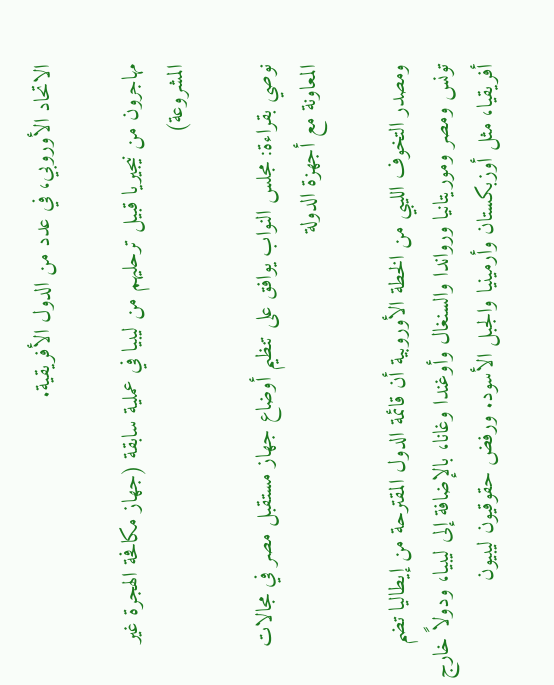الاتحاد الأوروبي، في عدد من الدول الأفريقية.

مهاجرون من نيجيريا قبيل ترحليهم من ليبيا في عملية سابقة (جهاز مكافحة الهجرة غير المشروعة)

نوصي بقراءة: مجلس النواب يوافق على تنظيم أوضاع جهاز مستقبل مصر في مجالات المعاونة مع أجهزة الدولة

ومصدر التخوف الليبي من الخطة الأوروبية أن قائمة الدول المقترحة من إيطاليا تضم تونس ومصر وموريتانيا ورواندا والسنغال وأوغندا وغانا، بالإضافة إلى ليبيا، ودولاً خارج أفريقيا، مثل أوزبكستان وأرمينيا والجبل الأسود. ورفض حقوقيون ليبيون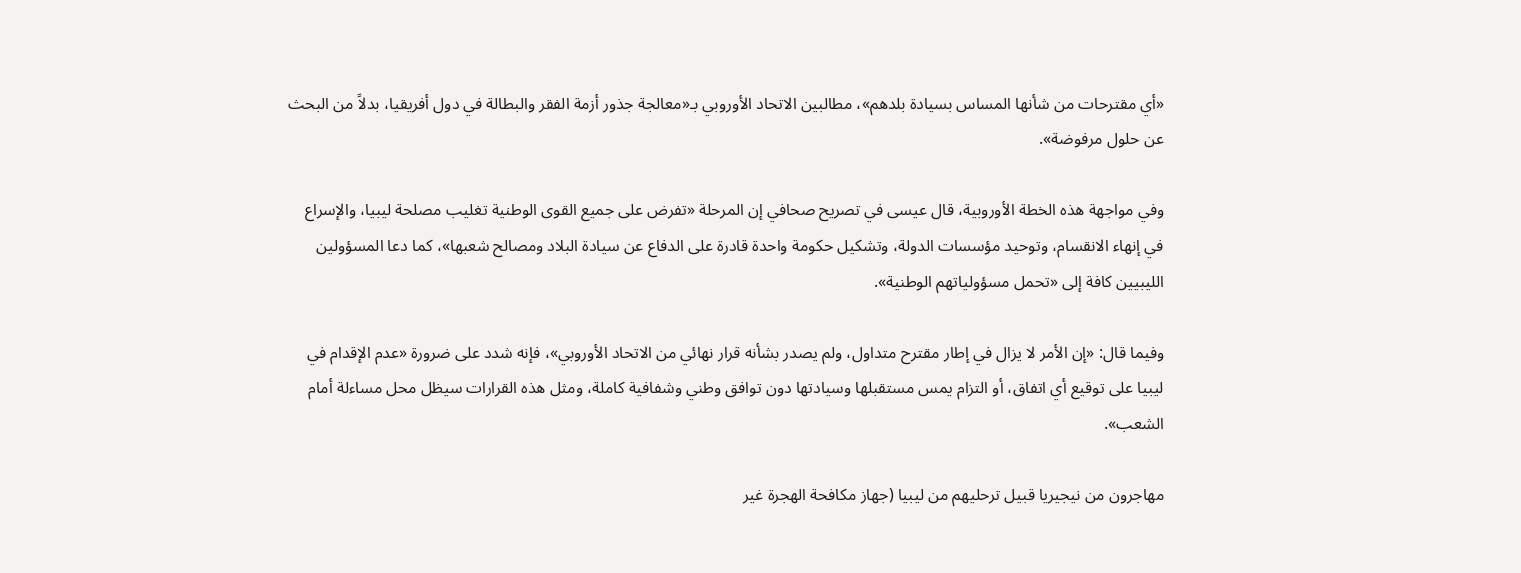«أي مقترحات من شأنها المساس بسيادة بلدهم»، مطالبين الاتحاد الأوروبي بـ«معالجة جذور أزمة الفقر والبطالة في دول أفريقيا، بدلاً من البحث عن حلول مرفوضة».

وفي مواجهة هذه الخطة الأوروبية، قال عيسى في تصريح صحافي إن المرحلة «تفرض على جميع القوى الوطنية تغليب مصلحة ليبيا، والإسراع في إنهاء الانقسام، وتوحيد مؤسسات الدولة، وتشكيل حكومة واحدة قادرة على الدفاع عن سيادة البلاد ومصالح شعبها»، كما دعا المسؤولين الليبيين كافة إلى «تحمل مسؤولياتهم الوطنية».

وفيما قال: «إن الأمر لا يزال في إطار مقترح متداول، ولم يصدر بشأنه قرار نهائي من الاتحاد الأوروبي»، فإنه شدد على ضرورة «عدم الإقدام في ليبيا على توقيع أي اتفاق، أو التزام يمس مستقبلها وسيادتها دون توافق وطني وشفافية كاملة، ومثل هذه القرارات سيظل محل مساءلة أمام الشعب».

مهاجرون من نيجيريا قبيل ترحليهم من ليبيا (جهاز مكافحة الهجرة غير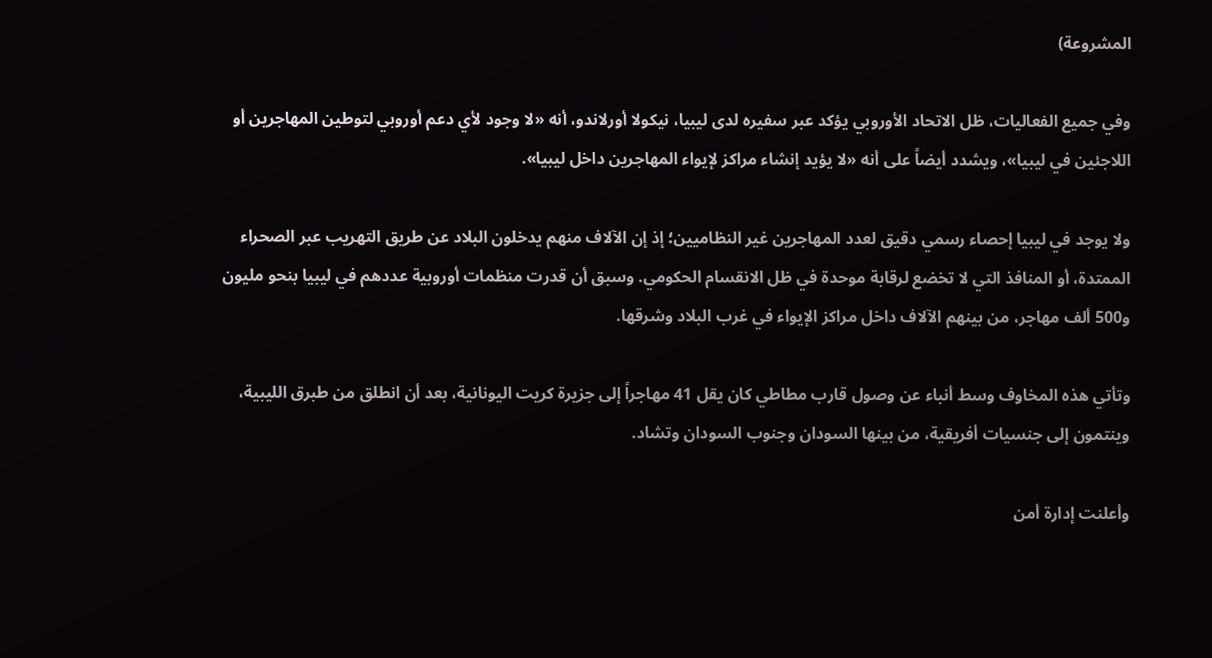المشروعة)

وفي جميع الفعاليات، ظل الاتحاد الأوروبي يؤكد عبر سفيره لدى ليبيا، نيكولا أورلاندو، أنه «لا وجود لأي دعم أوروبي لتوطين المهاجرين أو اللاجئين في ليبيا»، ويشدد أيضاً على أنه «لا يؤيد إنشاء مراكز لإيواء المهاجرين داخل ليبيا».

ولا يوجد في ليبيا إحصاء رسمي دقيق لعدد المهاجرين غير النظاميين؛ إذ إن الآلاف منهم يدخلون البلاد عن طريق التهريب عبر الصحراء الممتدة، أو المنافذ التي لا تخضع لرقابة موحدة في ظل الانقسام الحكومي. وسبق أن قدرت منظمات أوروبية عددهم في ليبيا بنحو مليون و500 ألف مهاجر، من بينهم الآلاف داخل مراكز الإيواء في غرب البلاد وشرقها.

وتأتي هذه المخاوف وسط أنباء عن وصول قارب مطاطي كان يقل 41 مهاجراً إلى جزيرة كريت اليونانية، بعد أن انطلق من طبرق الليبية، وينتمون إلى جنسيات أفريقية، من بينها السودان وجنوب السودان وتشاد.

وأعلنت إدارة أمن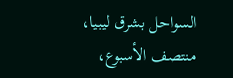السواحل بشرق ليبيا، منتصف الأسبوع،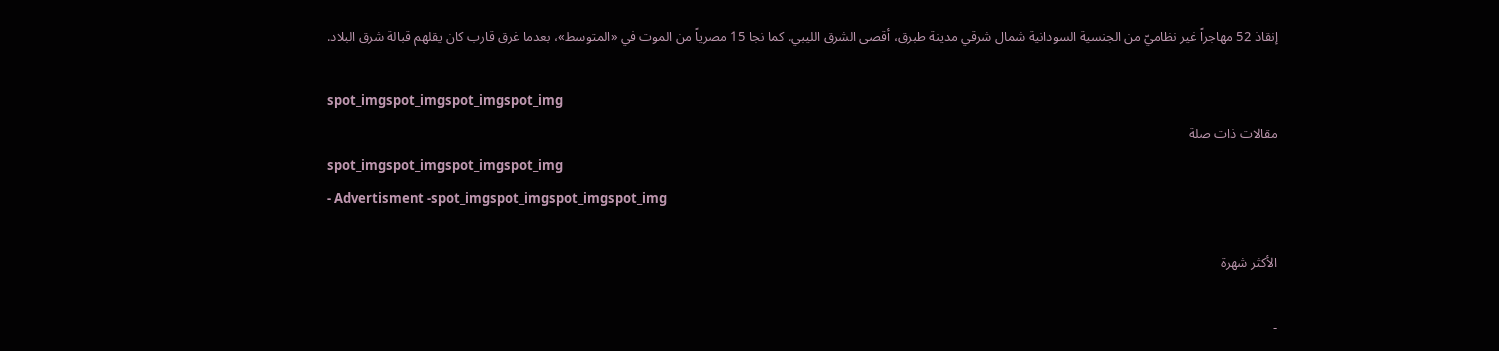إنقاذ 52 مهاجراً غير نظاميّ من الجنسية السودانية شمال شرقي مدينة طبرق، أقصى الشرق الليبي. كما نجا 15 مصرياً من الموت في «المتوسط»، بعدما غرق قارب كان يقلهم قبالة شرق البلاد.

spot_imgspot_imgspot_imgspot_img
مقالات ذات صلة
spot_imgspot_imgspot_imgspot_img
- Advertisment -spot_imgspot_imgspot_imgspot_img

الأكثر شهرة

-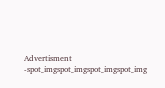Advertisment -spot_imgspot_imgspot_imgspot_img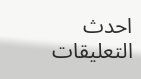احدث التعليقات